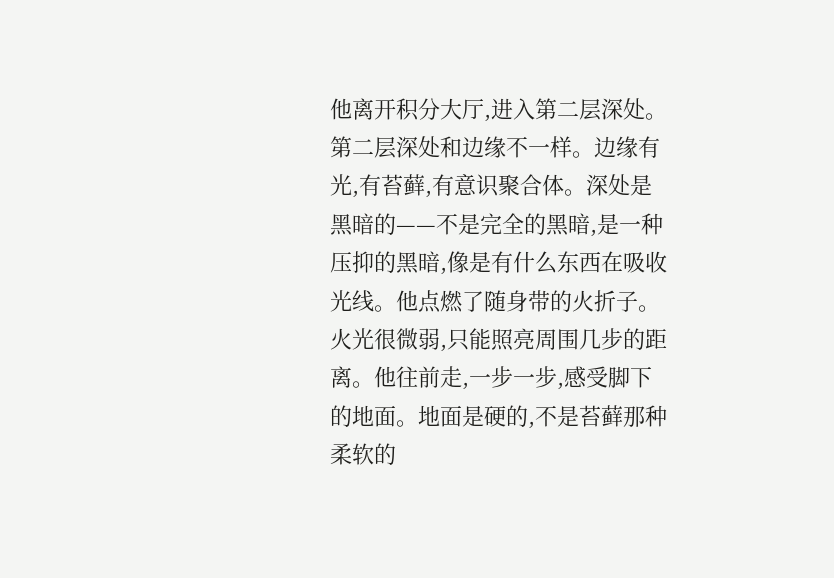他离开积分大厅,进入第二层深处。第二层深处和边缘不一样。边缘有光,有苔藓,有意识聚合体。深处是黑暗的——不是完全的黑暗,是一种压抑的黑暗,像是有什么东西在吸收光线。他点燃了随身带的火折子。火光很微弱,只能照亮周围几步的距离。他往前走,一步一步,感受脚下的地面。地面是硬的,不是苔藓那种柔软的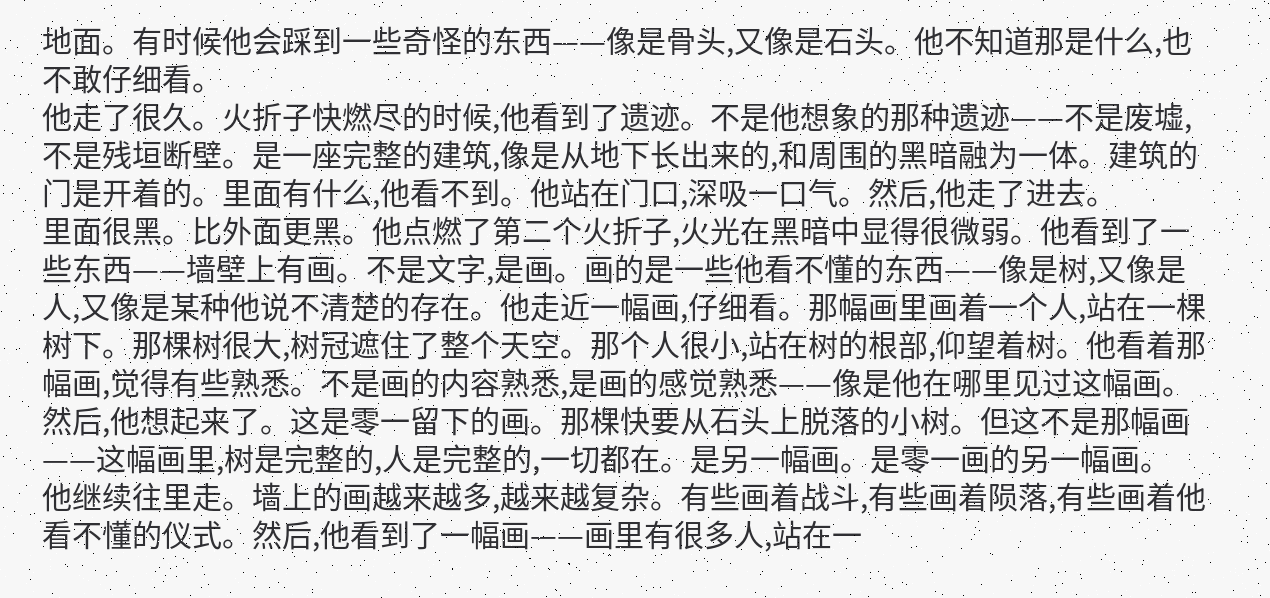地面。有时候他会踩到一些奇怪的东西——像是骨头,又像是石头。他不知道那是什么,也不敢仔细看。
他走了很久。火折子快燃尽的时候,他看到了遗迹。不是他想象的那种遗迹——不是废墟,不是残垣断壁。是一座完整的建筑,像是从地下长出来的,和周围的黑暗融为一体。建筑的门是开着的。里面有什么,他看不到。他站在门口,深吸一口气。然后,他走了进去。
里面很黑。比外面更黑。他点燃了第二个火折子,火光在黑暗中显得很微弱。他看到了一些东西——墙壁上有画。不是文字,是画。画的是一些他看不懂的东西——像是树,又像是人,又像是某种他说不清楚的存在。他走近一幅画,仔细看。那幅画里画着一个人,站在一棵树下。那棵树很大,树冠遮住了整个天空。那个人很小,站在树的根部,仰望着树。他看着那幅画,觉得有些熟悉。不是画的内容熟悉,是画的感觉熟悉——像是他在哪里见过这幅画。然后,他想起来了。这是零一留下的画。那棵快要从石头上脱落的小树。但这不是那幅画——这幅画里,树是完整的,人是完整的,一切都在。是另一幅画。是零一画的另一幅画。
他继续往里走。墙上的画越来越多,越来越复杂。有些画着战斗,有些画着陨落,有些画着他看不懂的仪式。然后,他看到了一幅画——画里有很多人,站在一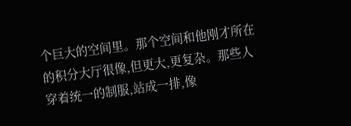个巨大的空间里。那个空间和他刚才所在的积分大厅很像,但更大,更复杂。那些人穿着统一的制服,站成一排,像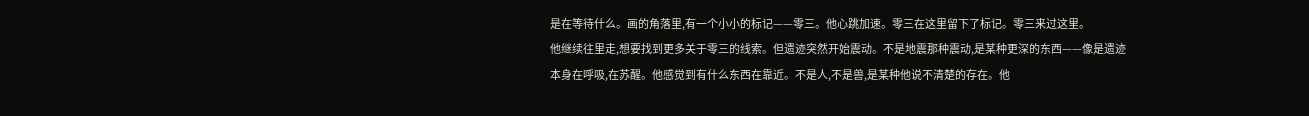是在等待什么。画的角落里,有一个小小的标记——零三。他心跳加速。零三在这里留下了标记。零三来过这里。
他继续往里走,想要找到更多关于零三的线索。但遗迹突然开始震动。不是地震那种震动,是某种更深的东西——像是遗迹本身在呼吸,在苏醒。他感觉到有什么东西在靠近。不是人,不是兽,是某种他说不清楚的存在。他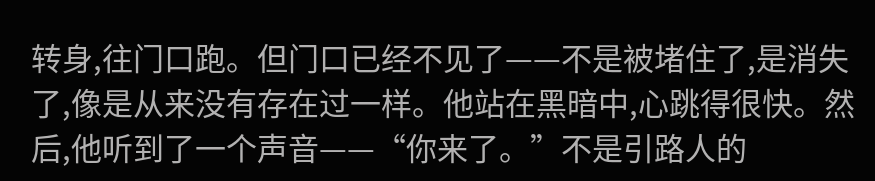转身,往门口跑。但门口已经不见了——不是被堵住了,是消失了,像是从来没有存在过一样。他站在黑暗中,心跳得很快。然后,他听到了一个声音——“你来了。”不是引路人的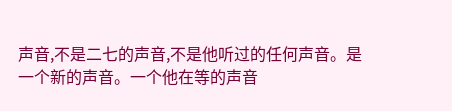声音,不是二七的声音,不是他听过的任何声音。是一个新的声音。一个他在等的声音